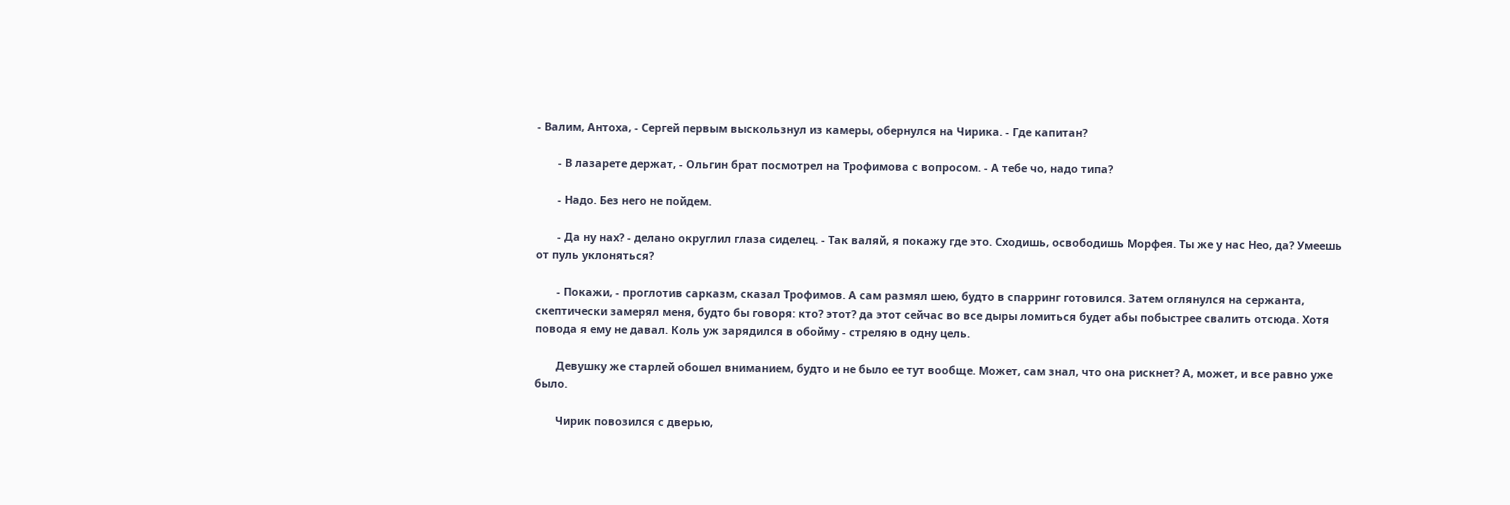- Валим, Антоха, - Сергей первым выскользнул из камеры, обернулся на Чирика. - Где капитан?

       - В лазарете держат, - Ольгин брат посмотрел на Трофимова с вопросом. - А тебе чо, надо типа?

       - Надо. Без него не пойдем.

       - Да ну нах? - делано округлил глаза сиделец. - Так валяй, я покажу где это. Сходишь, освободишь Морфея. Ты же у нас Нео, да? Умеешь от пуль уклоняться?

       - Покажи, - проглотив сарказм, сказал Трофимов. А сам размял шею, будто в спарринг готовился. Затем оглянулся на сержанта, скептически замерял меня, будто бы говоря: кто? этот? да этот сейчас во все дыры ломиться будет абы побыстрее свалить отсюда. Хотя повода я ему не давал. Коль уж зарядился в обойму - стреляю в одну цель.

       Девушку же старлей обошел вниманием, будто и не было ее тут вообще. Может, сам знал, что она рискнет? А, может, и все равно уже было.

       Чирик повозился с дверью,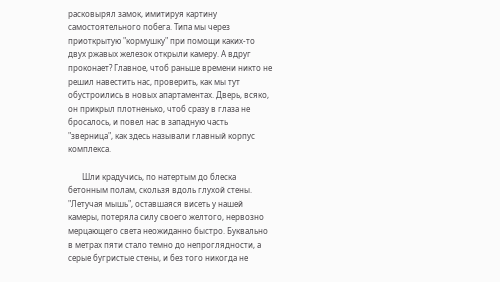расковырял замок, имитируя картину самостоятельного побега. Типа мы через приоткрытую "кормушку" при помощи каких-то двух ржавых железок открыли камеру. А вдруг проконает? Главное, чтоб раньше времени никто не решил навестить нас, проверить, как мы тут обустроились в новых апартаментах. Дверь, всяко, он прикрыл плотненько, чтоб сразу в глаза не бросалось, и повел нас в западную часть "зверница", как здесь называли главный корпус комплекса.

       Шли крадучись, по натертым до блеска бетонным полам, скользя вдоль глухой стены. "Летучая мышь", оставшаяся висеть у нашей камеры, потеряла силу своего желтого, нервозно мерцающего света неожиданно быстро. Буквально в метрах пяти стало темно до непроглядности, а серые бугристые стены, и без того никогда не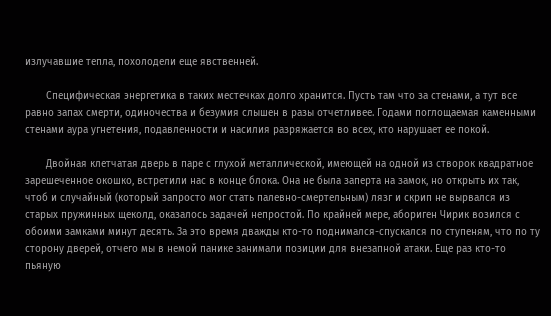излучавшие тепла, похолодели еще явственней.

       Специфическая энергетика в таких местечках долго хранится. Пусть там что за стенами, а тут все равно запах смерти, одиночества и безумия слышен в разы отчетливее. Годами поглощаемая каменными стенами аура угнетения, подавленности и насилия разряжается во всех, кто нарушает ее покой.

       Двойная клетчатая дверь в паре с глухой металлической, имеющей на одной из створок квадратное зарешеченное окошко, встретили нас в конце блока. Она не была заперта на замок, но открыть их так, чтоб и случайный (который запросто мог стать палевно-смертельным) лязг и скрип не вырвался из старых пружинных щеколд, оказалось задачей непростой. По крайней мере, абориген Чирик возился с обоими замками минут десять. За это время дважды кто-то поднимался-спускался по ступеням, что по ту сторону дверей, отчего мы в немой панике занимали позиции для внезапной атаки. Еще раз кто-то пьяную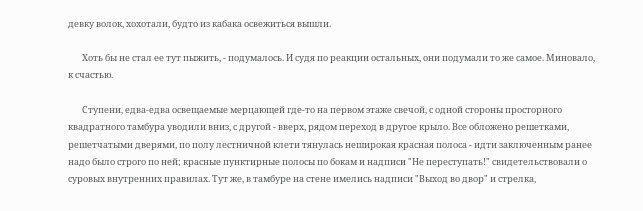девку волок, хохотали, будто из кабака освежиться вышли.

       Хоть бы не стал ее тут пыжить, - подумалось. И судя по реакции остальных, они подумали то же самое. Миновало, к счастью.

       Ступени, едва-едва освещаемые мерцающей где-то на первом этаже свечой, с одной стороны просторного квадратного тамбура уводили вниз, с другой - вверх, рядом переход в другое крыло. Все обложено решетками, решетчатыми дверями, по полу лестничной клети тянулась неширокая красная полоса - идти заключенным ранее надо было строго по ней; красные пунктирные полосы по бокам и надписи "Не переступать!" свидетельствовали о суровых внутренних правилах. Тут же, в тамбуре на стене имелись надписи "Выход во двор" и стрелка,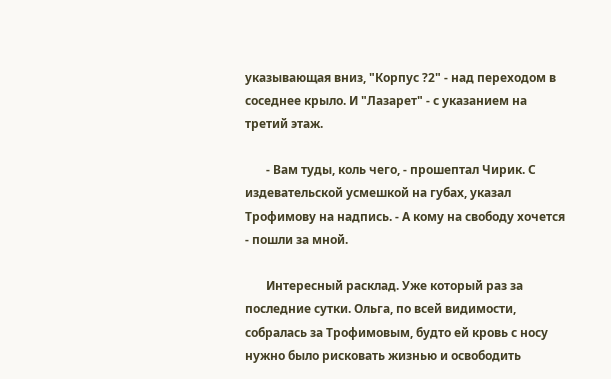указывающая вниз, "Корпус ?2" - над переходом в соседнее крыло. И "Лазарет" - с указанием на третий этаж.

       - Вам туды, коль чего, - прошептал Чирик. С издевательской усмешкой на губах, указал Трофимову на надпись. - А кому на свободу хочется - пошли за мной.

       Интересный расклад. Уже который раз за последние сутки. Ольга, по всей видимости, собралась за Трофимовым, будто ей кровь с носу нужно было рисковать жизнью и освободить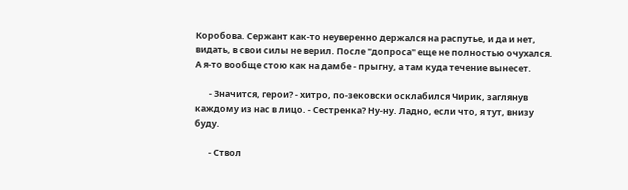Коробова. Сержант как-то неуверенно держался на распутье, и да и нет, видать, в свои силы не верил. После "допроса" еще не полностью очухался. А я-то вообще стою как на дамбе - прыгну, а там куда течение вынесет.

       - Значится, герои? - хитро, по-зековски осклабился Чирик, заглянув каждому из нас в лицо. - Сестренка? Ну-ну. Ладно, если что, я тут, внизу буду.

       - Ствол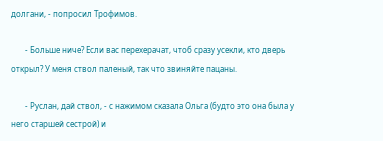долгани, - попросил Трофимов.

       - Больше ниче? Если вас перехерачат, чтоб сразу усекли, кто дверь открыл? У меня ствол паленый, так что звиняйте пацаны.

       - Руслан, дай ствол, - с нажимом сказала Ольга (будто это она была у него старшей сестрой) и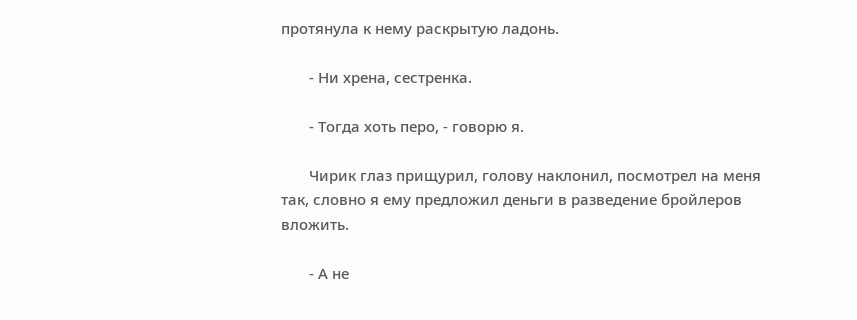протянула к нему раскрытую ладонь.

       - Ни хрена, сестренка.

       - Тогда хоть перо, - говорю я.

       Чирик глаз прищурил, голову наклонил, посмотрел на меня так, словно я ему предложил деньги в разведение бройлеров вложить.

       - А не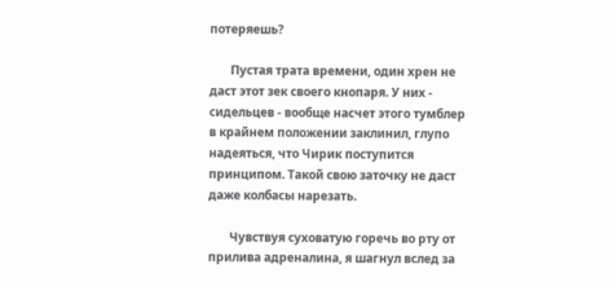потеряешь?

       Пустая трата времени, один хрен не даст этот зек своего кнопаря. У них - сидельцев - вообще насчет этого тумблер в крайнем положении заклинил, глупо надеяться, что Чирик поступится принципом. Такой свою заточку не даст даже колбасы нарезать.

       Чувствуя суховатую горечь во рту от прилива адреналина, я шагнул вслед за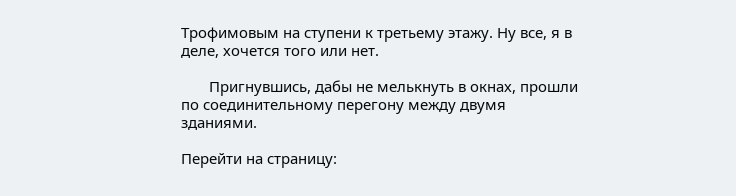Трофимовым на ступени к третьему этажу. Ну все, я в деле, хочется того или нет.

       Пригнувшись, дабы не мелькнуть в окнах, прошли по соединительному перегону между двумя зданиями.

Перейти на страницу: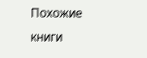Похожие книги